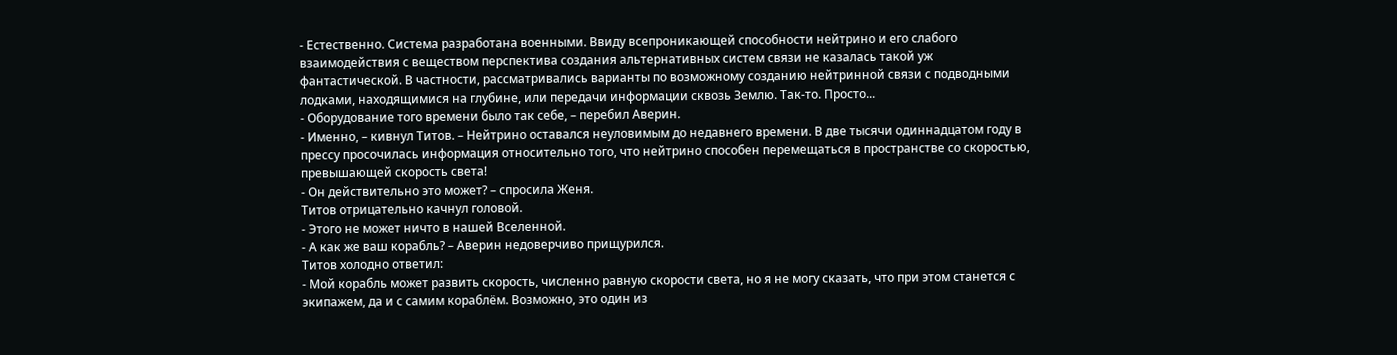- Естественно. Система разработана военными. Ввиду всепроникающей способности нейтрино и его слабого взаимодействия с веществом перспектива создания альтернативных систем связи не казалась такой уж фантастической. В частности, рассматривались варианты по возможному созданию нейтринной связи с подводными лодками, находящимися на глубине, или передачи информации сквозь Землю. Так-то. Просто...
- Оборудование того времени было так себе, – перебил Аверин.
- Именно, – кивнул Титов. – Нейтрино оставался неуловимым до недавнего времени. В две тысячи одиннадцатом году в прессу просочилась информация относительно того, что нейтрино способен перемещаться в пространстве со скоростью, превышающей скорость света!
- Он действительно это может? – спросила Женя.
Титов отрицательно качнул головой.
- Этого не может ничто в нашей Вселенной.
- А как же ваш корабль? – Аверин недоверчиво прищурился.
Титов холодно ответил:
- Мой корабль может развить скорость, численно равную скорости света, но я не могу сказать, что при этом станется с экипажем, да и с самим кораблём. Возможно, это один из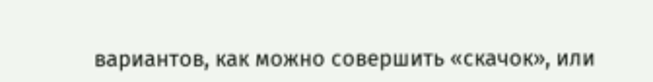вариантов, как можно совершить «скачок», или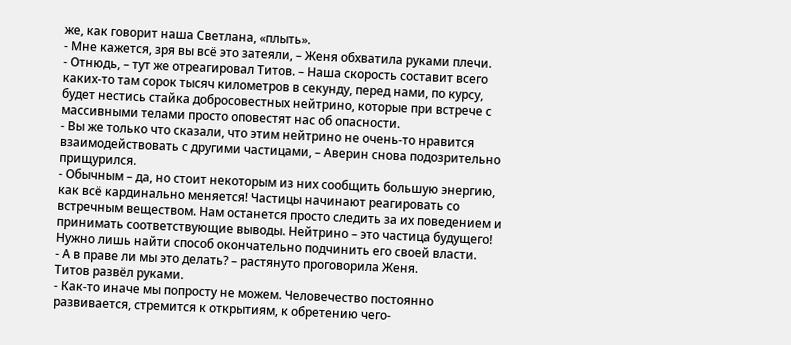же, как говорит наша Светлана, «плыть».
- Мне кажется, зря вы всё это затеяли, – Женя обхватила руками плечи.
- Отнюдь, – тут же отреагировал Титов. – Наша скорость составит всего каких-то там сорок тысяч километров в секунду, перед нами, по курсу, будет нестись стайка добросовестных нейтрино, которые при встрече с массивными телами просто оповестят нас об опасности.
- Вы же только что сказали, что этим нейтрино не очень-то нравится взаимодействовать с другими частицами, – Аверин снова подозрительно прищурился.
- Обычным – да, но стоит некоторым из них сообщить большую энергию, как всё кардинально меняется! Частицы начинают реагировать со встречным веществом. Нам останется просто следить за их поведением и принимать соответствующие выводы. Нейтрино – это частица будущего! Нужно лишь найти способ окончательно подчинить его своей власти.
- А в праве ли мы это делать? – растянуто проговорила Женя.
Титов развёл руками.
- Как-то иначе мы попросту не можем. Человечество постоянно развивается, стремится к открытиям, к обретению чего-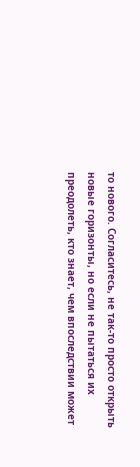то нового. Согласитесь, не так-то просто открыть новые горизонты, но если не пытаться их преодолеть, кто знает, чем впоследствии может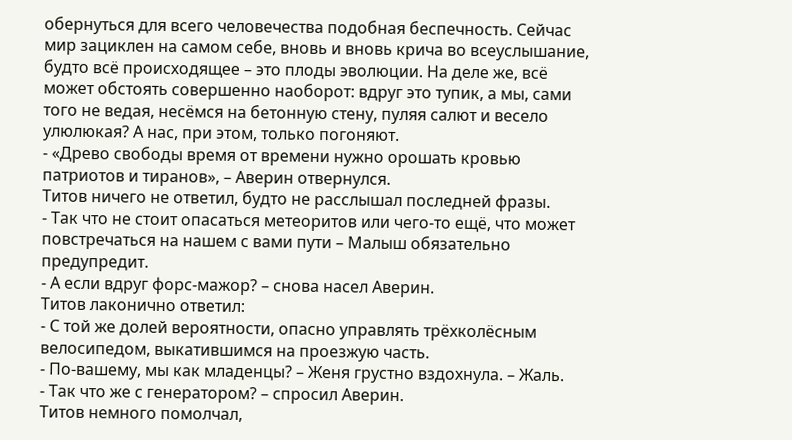обернуться для всего человечества подобная беспечность. Сейчас мир зациклен на самом себе, вновь и вновь крича во всеуслышание, будто всё происходящее – это плоды эволюции. На деле же, всё может обстоять совершенно наоборот: вдруг это тупик, а мы, сами того не ведая, несёмся на бетонную стену, пуляя салют и весело улюлюкая? А нас, при этом, только погоняют.
- «Древо свободы время от времени нужно орошать кровью патриотов и тиранов», – Аверин отвернулся.
Титов ничего не ответил, будто не расслышал последней фразы.
- Так что не стоит опасаться метеоритов или чего-то ещё, что может повстречаться на нашем с вами пути – Малыш обязательно предупредит.
- А если вдруг форс-мажор? – снова насел Аверин.
Титов лаконично ответил:
- С той же долей вероятности, опасно управлять трёхколёсным велосипедом, выкатившимся на проезжую часть.
- По-вашему, мы как младенцы? – Женя грустно вздохнула. – Жаль.
- Так что же с генератором? – спросил Аверин.
Титов немного помолчал,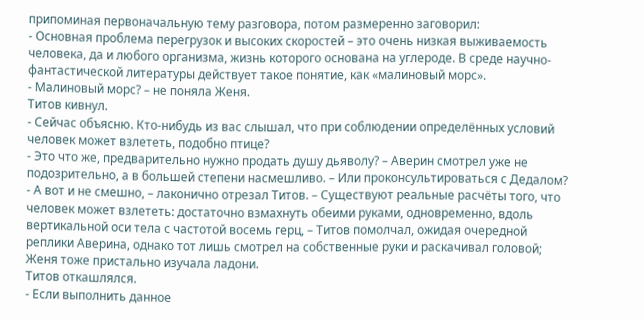припоминая первоначальную тему разговора, потом размеренно заговорил:
- Основная проблема перегрузок и высоких скоростей – это очень низкая выживаемость человека, да и любого организма, жизнь которого основана на углероде. В среде научно-фантастической литературы действует такое понятие, как «малиновый морс».
- Малиновый морс? – не поняла Женя.
Титов кивнул.
- Сейчас объясню. Кто-нибудь из вас слышал, что при соблюдении определённых условий человек может взлететь, подобно птице?
- Это что же, предварительно нужно продать душу дьяволу? – Аверин смотрел уже не подозрительно, а в большей степени насмешливо. – Или проконсультироваться с Дедалом?
- А вот и не смешно, – лаконично отрезал Титов. – Существуют реальные расчёты того, что человек может взлететь: достаточно взмахнуть обеими руками, одновременно, вдоль вертикальной оси тела с частотой восемь герц, – Титов помолчал, ожидая очередной реплики Аверина, однако тот лишь смотрел на собственные руки и раскачивал головой; Женя тоже пристально изучала ладони.
Титов откашлялся.
- Если выполнить данное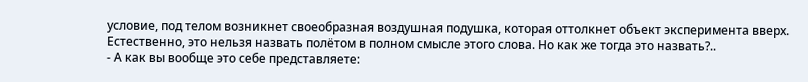условие, под телом возникнет своеобразная воздушная подушка, которая оттолкнет объект эксперимента вверх. Естественно, это нельзя назвать полётом в полном смысле этого слова. Но как же тогда это назвать?..
- А как вы вообще это себе представляете: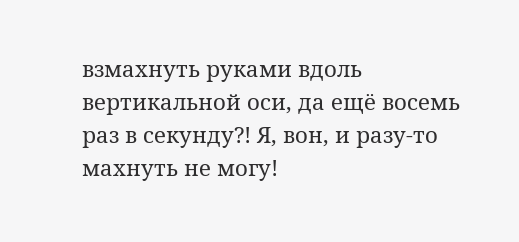взмахнуть руками вдоль вертикальной оси, да ещё восемь раз в секунду?! Я, вон, и разу-то махнуть не могу!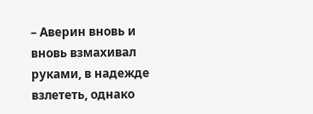– Аверин вновь и вновь взмахивал руками, в надежде взлететь, однако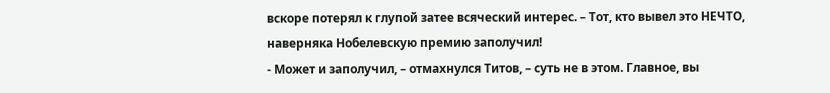вскоре потерял к глупой затее всяческий интерес. – Тот, кто вывел это НЕЧТО, наверняка Нобелевскую премию заполучил!
- Может и заполучил, – отмахнулся Титов, – суть не в этом. Главное, вы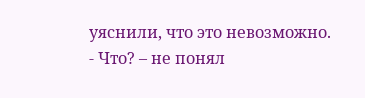уяснили, что это невозможно.
- Что? – не понял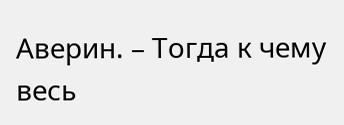Аверин. – Тогда к чему весь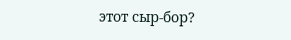этот сыр-бор?